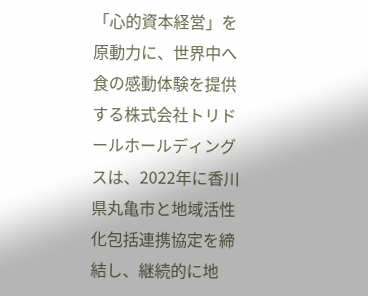「心的資本経営」を原動力に、世界中へ食の感動体験を提供する株式会社トリドールホールディングスは、2022年に香川県丸亀市と地域活性化包括連携協定を締結し、継続的に地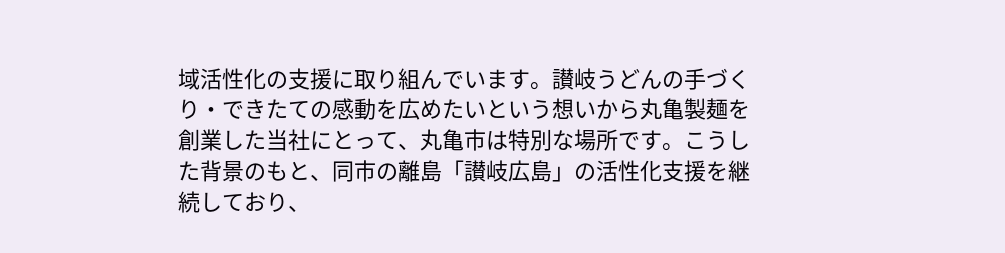域活性化の支援に取り組んでいます。讃岐うどんの手づくり・できたての感動を広めたいという想いから丸亀製麺を創業した当社にとって、丸亀市は特別な場所です。こうした背景のもと、同市の離島「讃岐広島」の活性化支援を継続しており、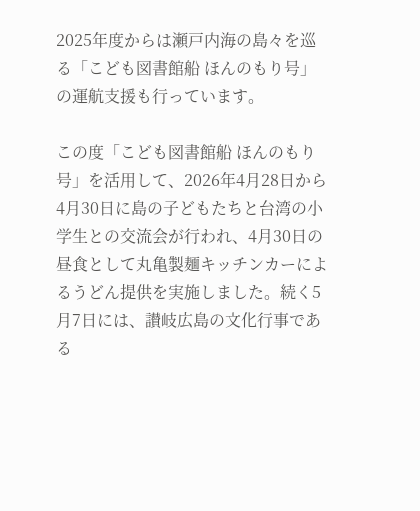2025年度からは瀬戸内海の島々を巡る「こども図書館船 ほんのもり号」の運航支援も行っています。

この度「こども図書館船 ほんのもり号」を活用して、2026年4月28日から4月30日に島の子どもたちと台湾の小学生との交流会が行われ、4月30日の昼食として丸亀製麺キッチンカーによるうどん提供を実施しました。続く5月7日には、讃岐広島の文化行事である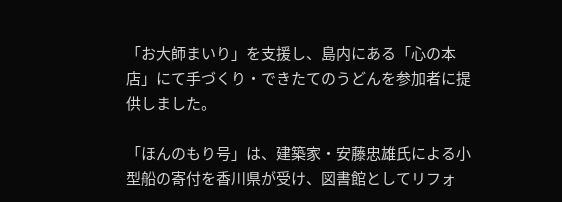「お大師まいり」を支援し、島内にある「心の本店」にて手づくり・できたてのうどんを参加者に提供しました。

「ほんのもり号」は、建築家・安藤忠雄氏による小型船の寄付を香川県が受け、図書館としてリフォ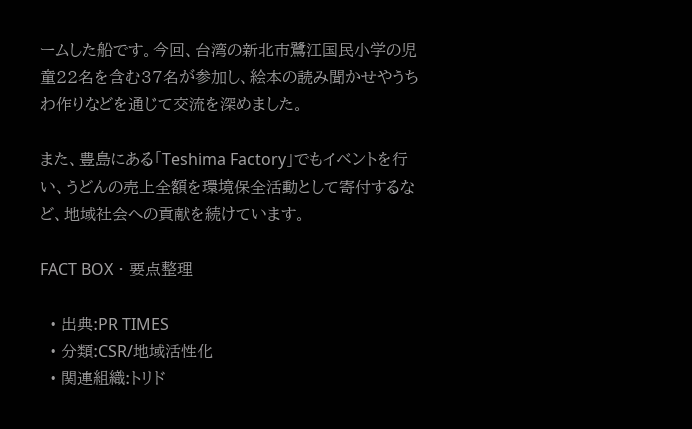ームした船です。今回、台湾の新北市鷺江国民小学の児童22名を含む37名が参加し、絵本の読み聞かせやうちわ作りなどを通じて交流を深めました。

また、豊島にある「Teshima Factory」でもイベントを行い、うどんの売上全額を環境保全活動として寄付するなど、地域社会への貢献を続けています。

FACT BOX ・ 要点整理

  • 出典:PR TIMES
  • 分類:CSR/地域活性化
  • 関連組織:トリド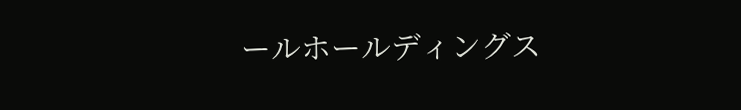ールホールディングス